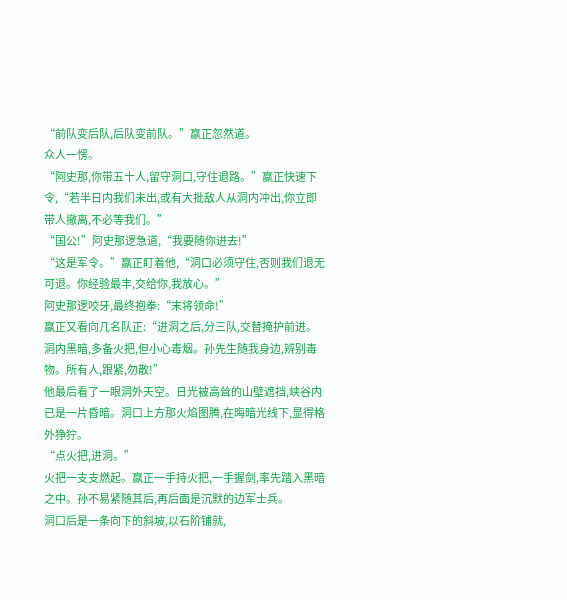“前队变后队,后队变前队。”赢正忽然道。
众人一愣。
“阿史那,你带五十人,留守洞口,守住退路。”赢正快速下令,“若半日内我们未出,或有大批敌人从洞内冲出,你立即带人撤离,不必等我们。”
“国公!”阿史那逻急道,“我要随你进去!”
“这是军令。”赢正盯着他,“洞口必须守住,否则我们退无可退。你经验最丰,交给你,我放心。”
阿史那逻咬牙,最终抱拳:“末将领命!”
赢正又看向几名队正:“进洞之后,分三队,交替掩护前进。洞内黑暗,多备火把,但小心毒烟。孙先生随我身边,辨别毒物。所有人,跟紧,勿散!”
他最后看了一眼洞外天空。日光被高耸的山壁遮挡,峡谷内已是一片昏暗。洞口上方那火焰图腾,在晦暗光线下,显得格外狰狞。
“点火把,进洞。”
火把一支支燃起。赢正一手持火把,一手握剑,率先踏入黑暗之中。孙不易紧随其后,再后面是沉默的边军士兵。
洞口后是一条向下的斜坡,以石阶铺就,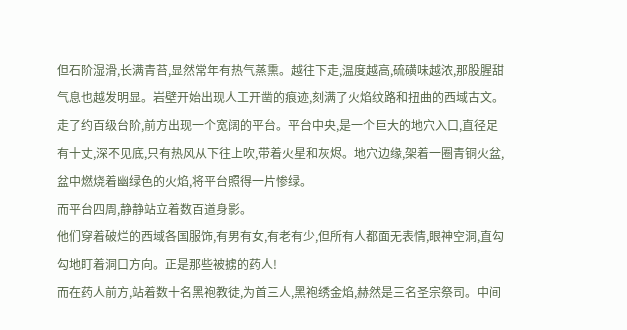但石阶湿滑,长满青苔,显然常年有热气蒸熏。越往下走,温度越高,硫磺味越浓,那股腥甜气息也越发明显。岩壁开始出现人工开凿的痕迹,刻满了火焰纹路和扭曲的西域古文。
走了约百级台阶,前方出现一个宽阔的平台。平台中央,是一个巨大的地穴入口,直径足有十丈,深不见底,只有热风从下往上吹,带着火星和灰烬。地穴边缘,架着一圈青铜火盆,盆中燃烧着幽绿色的火焰,将平台照得一片惨绿。
而平台四周,静静站立着数百道身影。
他们穿着破烂的西域各国服饰,有男有女,有老有少,但所有人都面无表情,眼神空洞,直勾勾地盯着洞口方向。正是那些被掳的药人!
而在药人前方,站着数十名黑袍教徒,为首三人,黑袍绣金焰,赫然是三名圣宗祭司。中间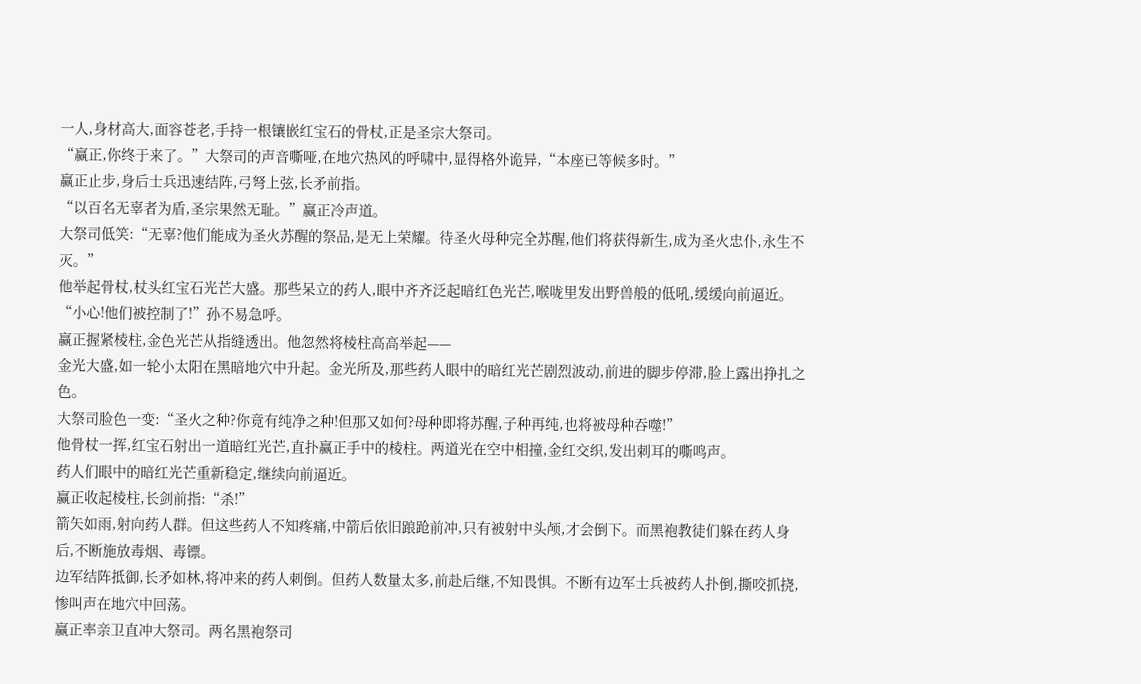一人,身材高大,面容苍老,手持一根镶嵌红宝石的骨杖,正是圣宗大祭司。
“赢正,你终于来了。”大祭司的声音嘶哑,在地穴热风的呼啸中,显得格外诡异,“本座已等候多时。”
赢正止步,身后士兵迅速结阵,弓弩上弦,长矛前指。
“以百名无辜者为盾,圣宗果然无耻。”赢正冷声道。
大祭司低笑:“无辜?他们能成为圣火苏醒的祭品,是无上荣耀。待圣火母种完全苏醒,他们将获得新生,成为圣火忠仆,永生不灭。”
他举起骨杖,杖头红宝石光芒大盛。那些呆立的药人,眼中齐齐泛起暗红色光芒,喉咙里发出野兽般的低吼,缓缓向前逼近。
“小心!他们被控制了!”孙不易急呼。
赢正握紧棱柱,金色光芒从指缝透出。他忽然将棱柱高高举起——
金光大盛,如一轮小太阳在黑暗地穴中升起。金光所及,那些药人眼中的暗红光芒剧烈波动,前进的脚步停滞,脸上露出挣扎之色。
大祭司脸色一变:“圣火之种?你竟有纯净之种!但那又如何?母种即将苏醒,子种再纯,也将被母种吞噬!”
他骨杖一挥,红宝石射出一道暗红光芒,直扑赢正手中的棱柱。两道光在空中相撞,金红交织,发出刺耳的嘶鸣声。
药人们眼中的暗红光芒重新稳定,继续向前逼近。
赢正收起棱柱,长剑前指:“杀!”
箭矢如雨,射向药人群。但这些药人不知疼痛,中箭后依旧踉跄前冲,只有被射中头颅,才会倒下。而黑袍教徒们躲在药人身后,不断施放毒烟、毒镖。
边军结阵抵御,长矛如林,将冲来的药人刺倒。但药人数量太多,前赴后继,不知畏惧。不断有边军士兵被药人扑倒,撕咬抓挠,惨叫声在地穴中回荡。
赢正率亲卫直冲大祭司。两名黑袍祭司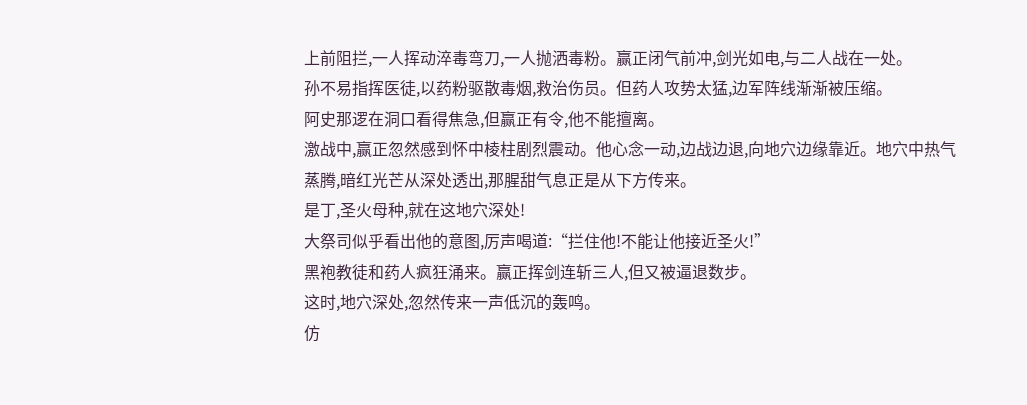上前阻拦,一人挥动淬毒弯刀,一人抛洒毒粉。赢正闭气前冲,剑光如电,与二人战在一处。
孙不易指挥医徒,以药粉驱散毒烟,救治伤员。但药人攻势太猛,边军阵线渐渐被压缩。
阿史那逻在洞口看得焦急,但赢正有令,他不能擅离。
激战中,赢正忽然感到怀中棱柱剧烈震动。他心念一动,边战边退,向地穴边缘靠近。地穴中热气蒸腾,暗红光芒从深处透出,那腥甜气息正是从下方传来。
是丁,圣火母种,就在这地穴深处!
大祭司似乎看出他的意图,厉声喝道:“拦住他!不能让他接近圣火!”
黑袍教徒和药人疯狂涌来。赢正挥剑连斩三人,但又被逼退数步。
这时,地穴深处,忽然传来一声低沉的轰鸣。
仿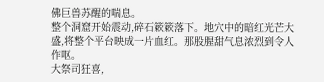佛巨兽苏醒的喘息。
整个洞窟开始震动,碎石簌簌落下。地穴中的暗红光芒大盛,将整个平台映成一片血红。那股腥甜气息浓烈到令人作呕。
大祭司狂喜,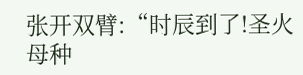张开双臂:“时辰到了!圣火母种